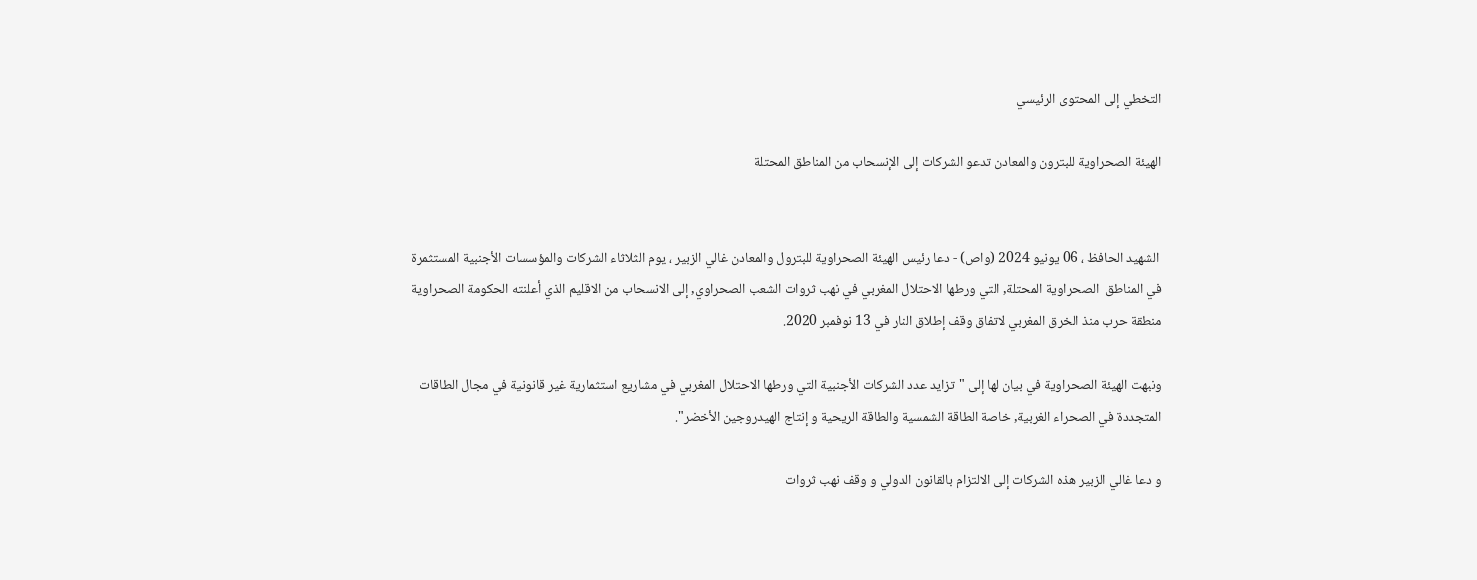التخطي إلى المحتوى الرئيسي

الهيئة الصحراوية للبترون والمعادن تدعو الشركات إلى الإنسحاب من المناطق المحتلة


 الشهيد الحافظ ، 06 يونيو 2024 (واص) - دعا رئيس الهيئة الصحراوية للبترول والمعادن غالي الزبير ، يوم الثلاثاء الشركات والمؤسسات الأجنبية المستثمرة في المناطق  الصحراوية المحتلة, التي ورطها الاحتلال المغربي في نهب ثروات الشعب الصحراوي, إلى الانسحاب من الاقليم الذي أعلنته الحكومة الصحراوية منطقة حرب منذ الخرق المغربي لاتفاق وقف إطلاق النار في 13 نوفمبر 2020.

ونبهت الهيئة الصحراوية في بيان لها إلى "تزايد عدد الشركات الأجنبية التي ورطها الاحتلال المغربي في مشاريع استثمارية غير قانونية في مجال الطاقات المتجددة في الصحراء الغربية, خاصة الطاقة الشمسية والطاقة الريحية و إنتاج الهيدروجين الأخضر".

و دعا غالي الزبير هذه الشركات إلى الالتزام بالقانون الدولي و وقف نهب ثروات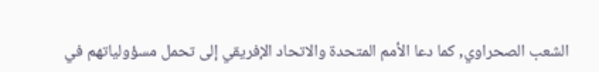الشعب الصحراوي, كما دعا الأمم المتحدة والاتحاد الإفريقي إلى تحمل مسؤولياتهم في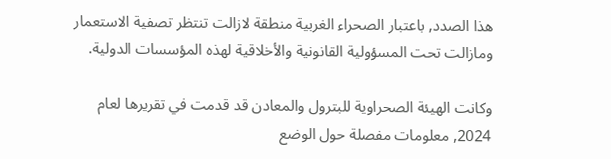هذا الصدد, باعتبار الصحراء الغربية منطقة لازالت تنتظر تصفية الاستعمار ومازالت تحت المسؤولية القانونية والأخلاقية لهذه المؤسسات الدولية.

وكانت الهيئة الصحراوية للبترول والمعادن قد قدمت في تقريرها لعام 2024, معلومات مفصلة حول الوضع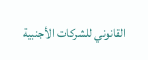القانوني للشركات الأجنبية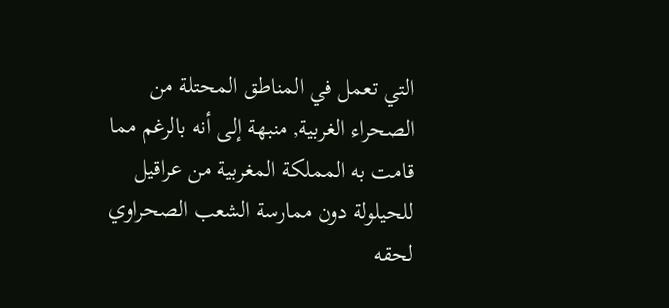التي تعمل في المناطق المحتلة من الصحراء الغربية, منبهة إلى أنه بالرغم مما قامت به المملكة المغربية من عراقيل للحيلولة دون ممارسة الشعب الصحراوي لحقه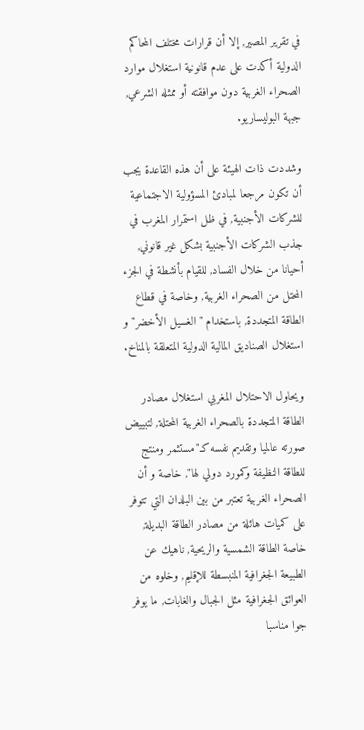في تقرير المصير, إلا أن قرارات مختلف المحاكم الدولية أكدت على عدم قانونية استغلال موارد الصحراء الغربية دون موافقته أو ممثله الشرعي, جبهة البوليساريو.

وشددت ذات الهيئة على أن هذه القاعدة يجب أن تكون مرجعا لمبادئ المسؤولية الاجتماعية للشركات الأجنبية, في ظل استمرار المغرب في جذب الشركات الأجنبية بشكل غير قانوني, أحيانا من خلال الفساد, للقيام بأنشطة في الجزء المحتل من الصحراء الغربية, وخاصة في قطاع الطاقة المتجددة, باستخدام "الغسيل الأخضر" و استغلال الصناديق المالية الدولية المتعلقة بالمناخ.

ويحاول الاحتلال المغربي استغلال مصادر الطاقة المتجددة بالصحراء الغربية المحتلة, لتبييض صورته عالميا وتقديم نفسه كـ"مستثمر ومنتج للطاقة النظيفة وكمورد دولي لها", خاصة و أن الصحراء الغربية تعتبر من بين البلدان التي تتوفر على كميات هائلة من مصادر الطاقة البديلة, خاصة الطاقة الشمسية والريحية, ناهيك عن الطبيعة الجغرافية المنبسطة للإقليم, وخلوه من العوائق الجغرافية مثل الجبال والغابات, ما يوفر جوا مناسبا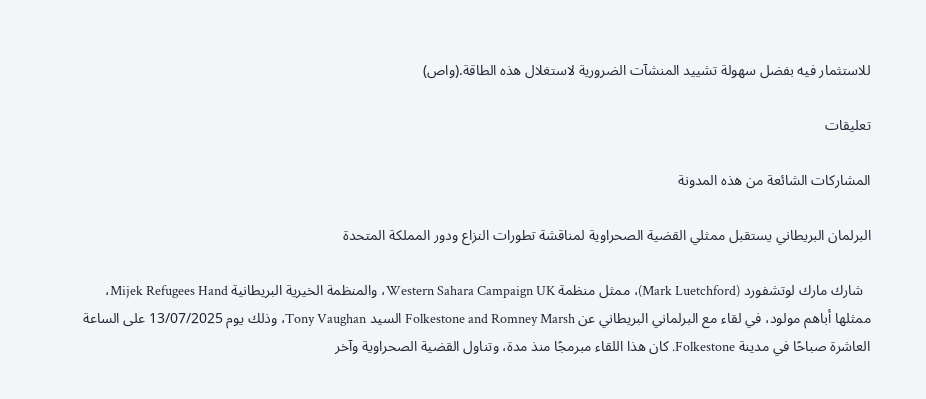للاستثمار فيه بفضل سهولة تشييد المنشآت الضرورية لاستغلال هذه الطاقة.(واص)

تعليقات

المشاركات الشائعة من هذه المدونة

البرلمان البريطاني يستقبل ممثلي القضية الصحراوية لمناقشة تطورات النزاع ودور المملكة المتحدة

  شارك مارك لوتشفورد (Mark Luetchford)، ممثل منظمة Western Sahara Campaign UK، والمنظمة الخيرية البريطانية Mijek Refugees Hand، ممثلها أباهم مولود، في لقاء مع البرلماني البريطاني عن Folkestone and Romney Marsh السيد Tony Vaughan، وذلك يوم 13/07/2025 على الساعة العاشرة صباحًا في مدينة Folkestone. كان هذا اللقاء مبرمجًا منذ مدة، وتناول القضية الصحراوية وآخر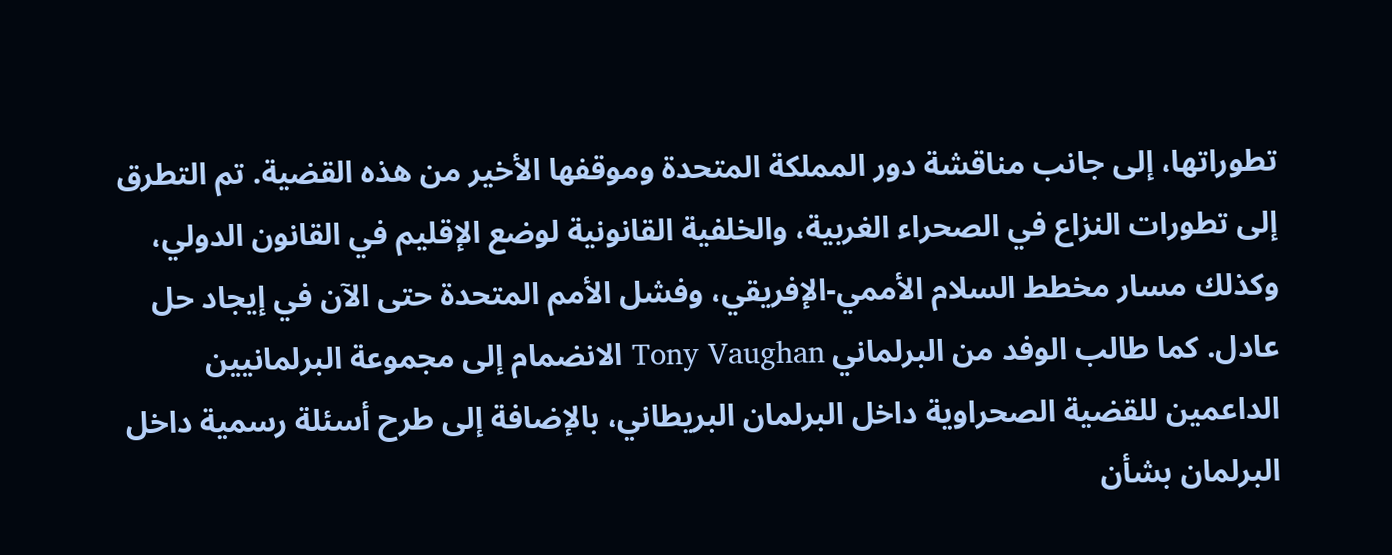تطوراتها، إلى جانب مناقشة دور المملكة المتحدة وموقفها الأخير من هذه القضية. تم التطرق إلى تطورات النزاع في الصحراء الغربية، والخلفية القانونية لوضع الإقليم في القانون الدولي، وكذلك مسار مخطط السلام الأممي-الإفريقي، وفشل الأمم المتحدة حتى الآن في إيجاد حل عادل. كما طالب الوفد من البرلماني Tony Vaughan الانضمام إلى مجموعة البرلمانيين الداعمين للقضية الصحراوية داخل البرلمان البريطاني، بالإضافة إلى طرح أسئلة رسمية داخل البرلمان بشأن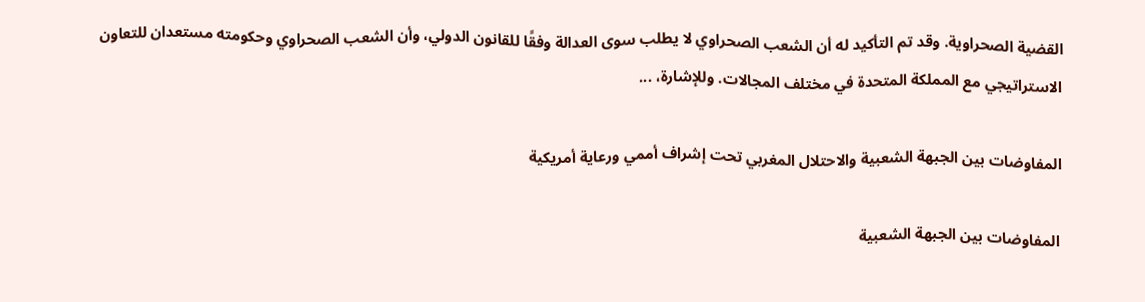القضية الصحراوية. وقد تم التأكيد له أن الشعب الصحراوي لا يطلب سوى العدالة وفقًا للقانون الدولي، وأن الشعب الصحراوي وحكومته مستعدان للتعاون الاستراتيجي مع المملكة المتحدة في مختلف المجالات. وللإشارة، ...

المفاوضات بين الجبهة الشعبية والاحتلال المغربي تحت إشراف أممي ورعاية أمريكية

المفاوضات بين الجبهة الشعبية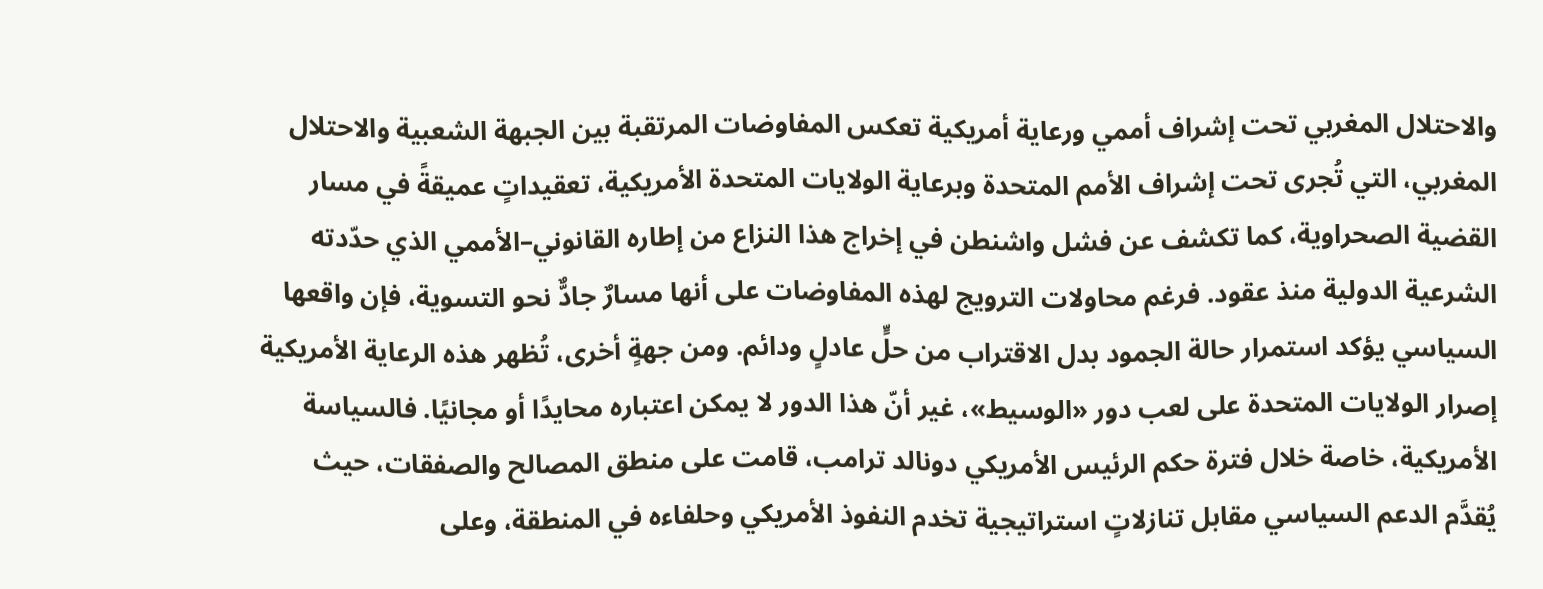والاحتلال المغربي تحت إشراف أممي ورعاية أمريكية تعكس المفاوضات المرتقبة بين الجبهة الشعبية والاحتلال المغربي، التي تُجرى تحت إشراف الأمم المتحدة وبرعاية الولايات المتحدة الأمريكية، تعقيداتٍ عميقةً في مسار القضية الصحراوية، كما تكشف عن فشل واشنطن في إخراج هذا النزاع من إطاره القانوني–الأممي الذي حدّدته الشرعية الدولية منذ عقود. فرغم محاولات الترويج لهذه المفاوضات على أنها مسارٌ جادٌّ نحو التسوية، فإن واقعها السياسي يؤكد استمرار حالة الجمود بدل الاقتراب من حلٍّ عادلٍ ودائم. ومن جهةٍ أخرى، تُظهر هذه الرعاية الأمريكية إصرار الولايات المتحدة على لعب دور «الوسيط»، غير أنّ هذا الدور لا يمكن اعتباره محايدًا أو مجانيًا. فالسياسة الأمريكية، خاصة خلال فترة حكم الرئيس الأمريكي دونالد ترامب، قامت على منطق المصالح والصفقات، حيث يُقدَّم الدعم السياسي مقابل تنازلاتٍ استراتيجية تخدم النفوذ الأمريكي وحلفاءه في المنطقة، وعلى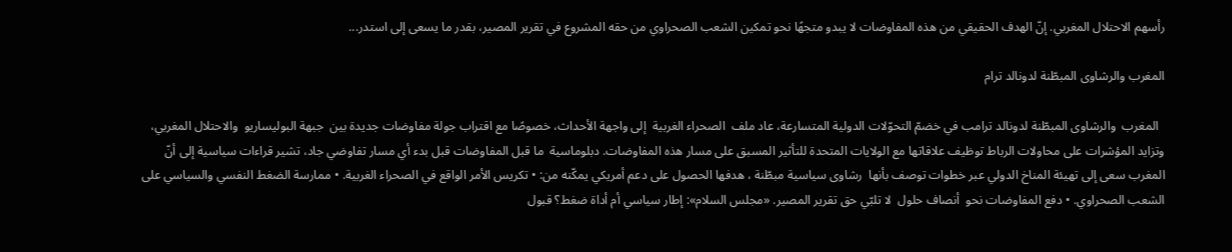رأسهم الاحتلال المغربي. إنّ الهدف الحقيقي من هذه المفاوضات لا يبدو متجهًا نحو تمكين الشعب الصحراوي من حقه المشروع في تقرير المصير، بقدر ما يسعى إلى استدر...

المغرب والرشاوى المبطّنة لدونالد ترام

  المغرب  والرشاوى المبطّنة لدونالد ترامب في خضمّ التحوّلات الدولية المتسارعة، عاد ملف  الصحراء الغربية  إلى واجهة الأحداث، خصوصًا مع اقتراب جولة مفاوضات جديدة بين  جبهة البوليساريو  والاحتلال المغربي، وتزايد المؤشرات على محاولات الرباط توظيف علاقاتها مع الولايات المتحدة للتأثير المسبق على مسار هذه المفاوضات. دبلوماسية  ما قبل المفاوضات قبل بدء أي مسار تفاوضي جاد، تشير قراءات سياسية إلى أنّ المغرب سعى إلى تهيئة المناخ الدولي عبر خطوات توصف بأنها  رشاوى سياسية مبطّنة ، هدفها الحصول على دعم أمريكي يمكّنه من: • تكريس الأمر الواقع في الصحراء الغربية. • ممارسة الضغط النفسي والسياسي على الشعب الصحراوي. • دفع المفاوضات نحو  أنصاف حلول  لا تلبّي حق تقرير المصير. «مجلس السلام»: إطار سياسي أم أداة ضغط؟ قبول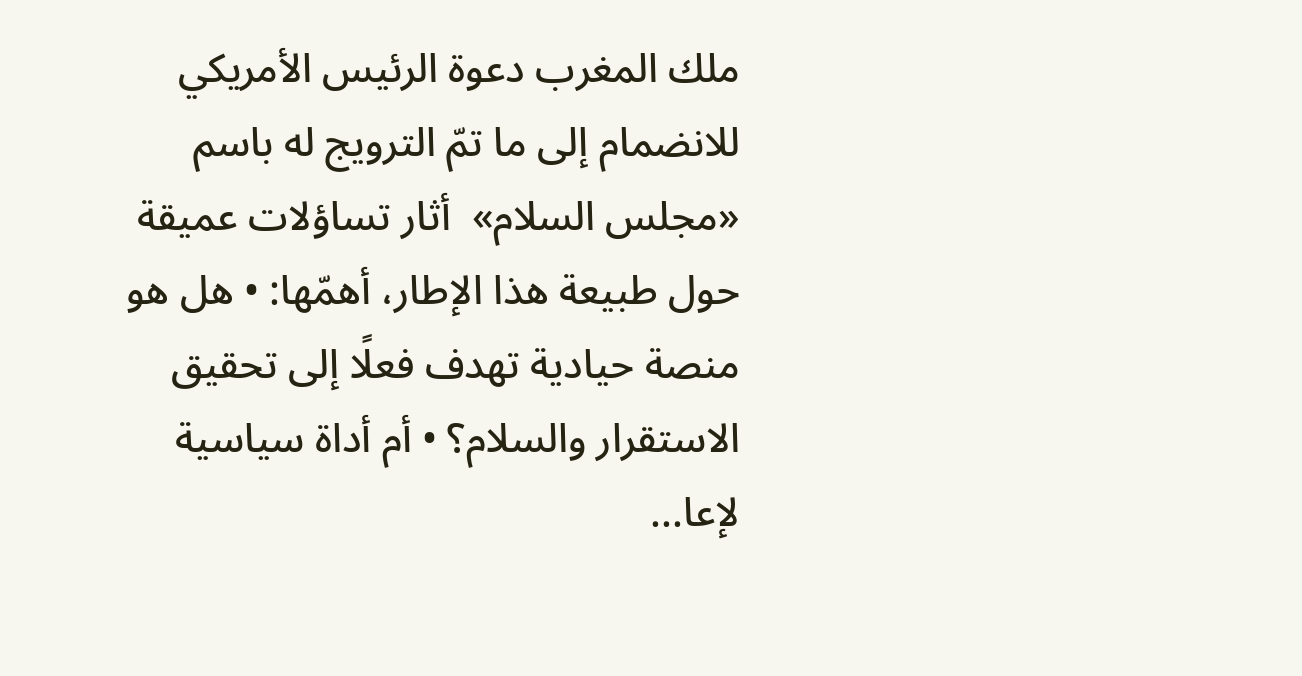ملك المغرب دعوة الرئيس الأمريكي للانضمام إلى ما تمّ الترويج له باسم  «مجلس السلام»  أثار تساؤلات عميقة حول طبيعة هذا الإطار، أهمّها: • هل هو منصة حيادية تهدف فعلًا إلى تحقيق الاستقرار والسلام؟ • أم أداة سياسية لإعا...